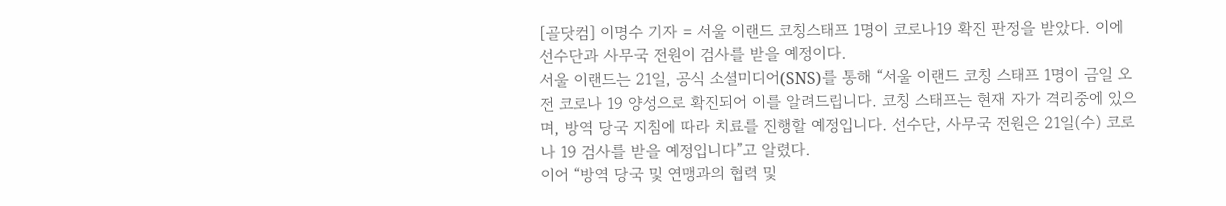[골닷컴] 이명수 기자 = 서울 이랜드 코칭스태프 1명이 코로나19 확진 판정을 받았다. 이에 선수단과 사무국 전원이 검사를 받을 예정이다.
서울 이랜드는 21일, 공식 소셜미디어(SNS)를 통해 “서울 이랜드 코칭 스태프 1명이 금일 오전 코로나 19 양성으로 확진되어 이를 알려드립니다. 코칭 스태프는 현재 자가 격리중에 있으며, 방역 당국 지침에 따라 치료를 진행할 예정입니다. 선수단, 사무국 전원은 21일(수) 코로나 19 검사를 받을 예정입니다”고 알렸다.
이어 “방역 당국 및 연맹과의 협력 및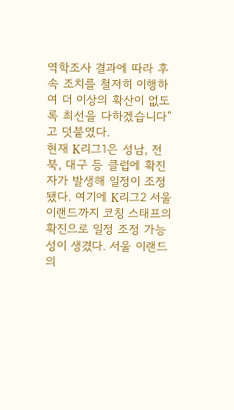역학조사 결과에 따라 후속 조치를 철저히 이행하여 더 이상의 확산이 없도록 최선을 다하겠습니다”고 덧붙였다.
현재 K리그1은 성남, 전북, 대구 등 클럽에 확진자가 발생해 일정이 조정됐다. 여기에 K리그2 서울 이랜드까지 코칭 스태프의 확진으로 일정 조정 가능성이 생겼다. 서울 이랜드의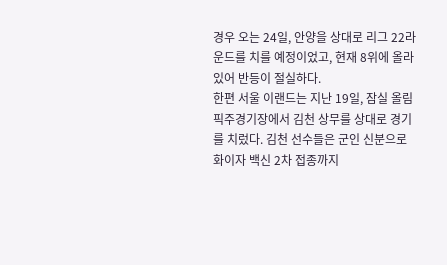경우 오는 24일, 안양을 상대로 리그 22라운드를 치를 예정이었고, 현재 8위에 올라 있어 반등이 절실하다.
한편 서울 이랜드는 지난 19일, 잠실 올림픽주경기장에서 김천 상무를 상대로 경기를 치렀다. 김천 선수들은 군인 신분으로 화이자 백신 2차 접종까지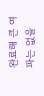완료해 큰 여파는 없을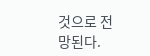것으로 전망된다.